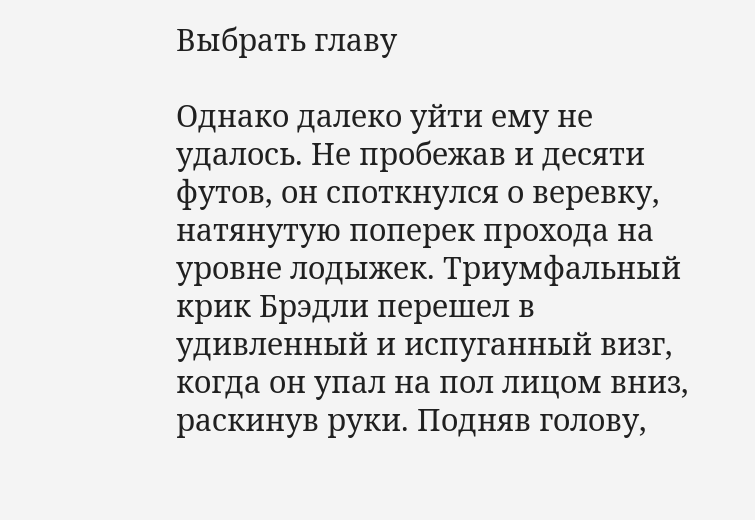Выбрать главу

Однако далеко уйти ему не удалось. Не пробежав и десяти футов, он споткнулся о веревку, натянутую поперек прохода на уровне лодыжек. Триумфальный крик Брэдли перешел в удивленный и испуганный визг, когда он упал на пол лицом вниз, раскинув руки. Подняв голову,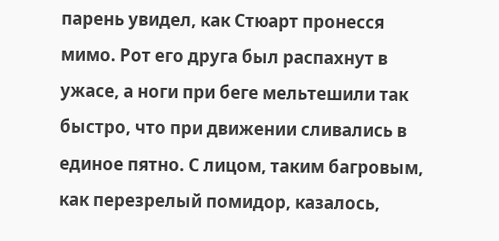парень увидел, как Стюарт пронесся мимо. Рот его друга был распахнут в ужасе, а ноги при беге мельтешили так быстро, что при движении сливались в единое пятно. С лицом, таким багровым, как перезрелый помидор, казалось,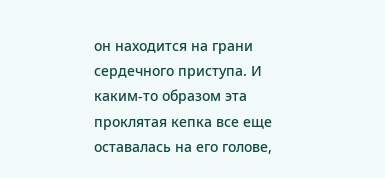он находится на грани сердечного приступа. И каким-то образом эта проклятая кепка все еще оставалась на его голове,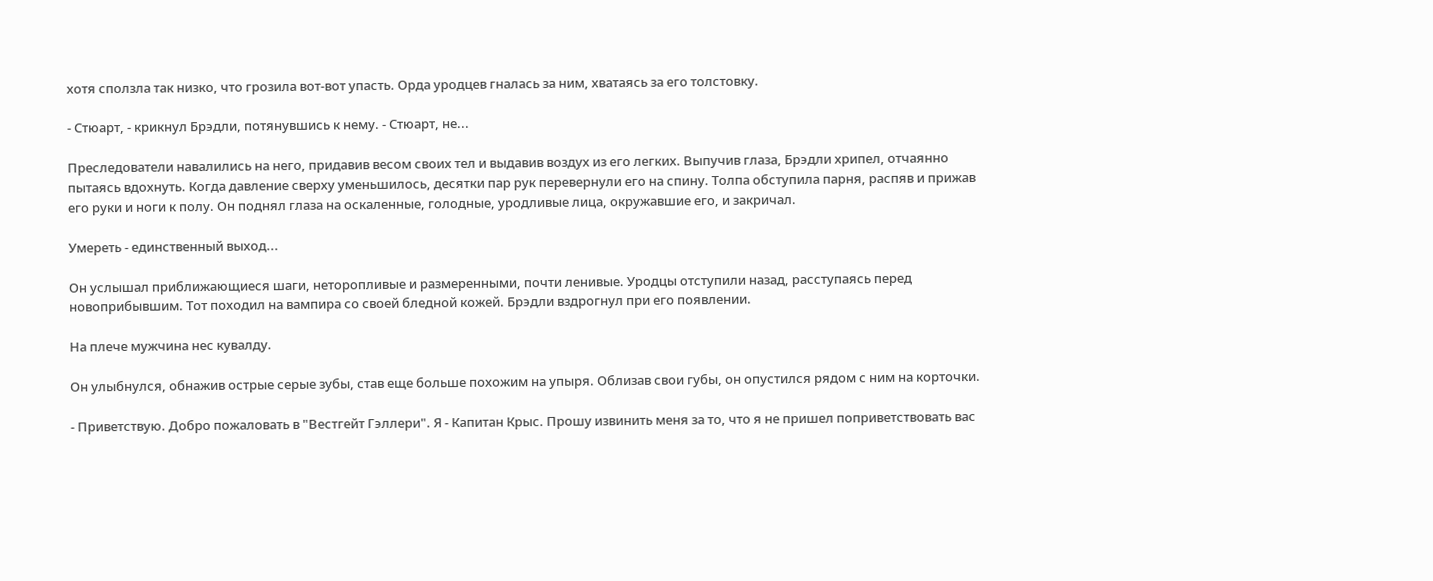хотя сползла так низко, что грозила вот-вот упасть. Орда уродцев гналась за ним, хватаясь за его толстовку.

- Стюарт, - крикнул Брэдли, потянувшись к нему. - Стюарт, не...

Преследователи навалились на него, придавив весом своих тел и выдавив воздух из его легких. Выпучив глаза, Брэдли хрипел, отчаянно пытаясь вдохнуть. Когда давление сверху уменьшилось, десятки пар рук перевернули его на спину. Толпа обступила парня, распяв и прижав его руки и ноги к полу. Он поднял глаза на оскаленные, голодные, уродливые лица, окружавшие его, и закричал.

Умереть - единственный выход...

Он услышал приближающиеся шаги, неторопливые и размеренными, почти ленивые. Уродцы отступили назад, расступаясь перед новоприбывшим. Тот походил на вампира со своей бледной кожей. Брэдли вздрогнул при его появлении.

На плече мужчина нес кувалду.

Он улыбнулся, обнажив острые серые зубы, став еще больше похожим на упыря. Облизав свои губы, он опустился рядом с ним на корточки.

- Приветствую. Добро пожаловать в "Вестгейт Гэллери". Я - Капитан Крыс. Прошу извинить меня за то, что я не пришел поприветствовать вас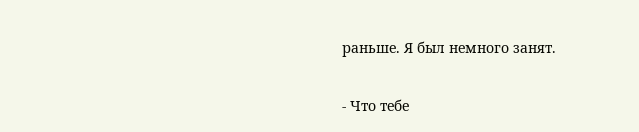раньше. Я был немного занят.

- Что тебе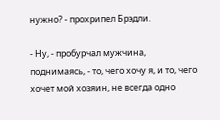нужно? - прохрипел Брэдли.

- Ну, - пробурчал мужчина, поднимаясь, - то, чего хочу я, и то, чего хочет мой хозяин, не всегда одно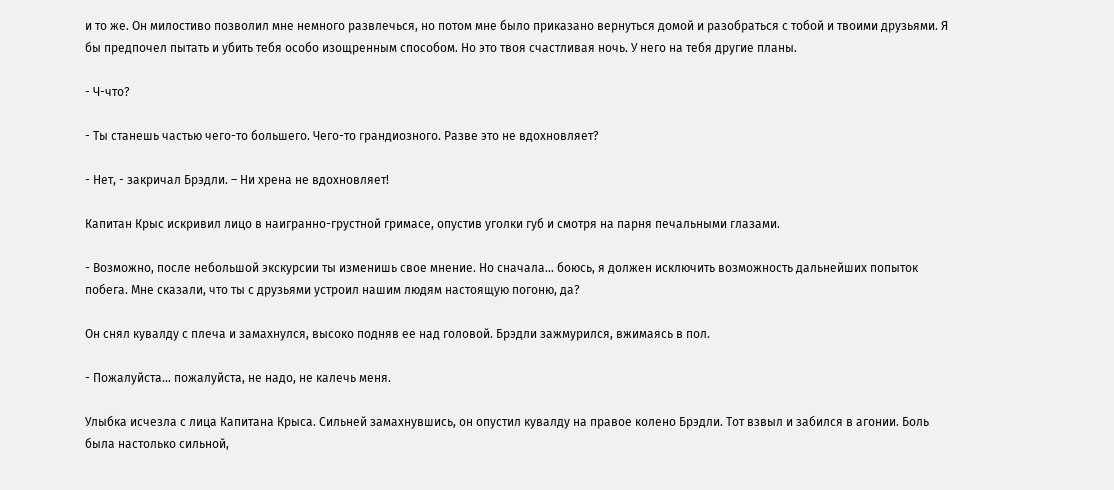и то же. Он милостиво позволил мне немного развлечься, но потом мне было приказано вернуться домой и разобраться с тобой и твоими друзьями. Я бы предпочел пытать и убить тебя особо изощренным способом. Но это твоя счастливая ночь. У него на тебя другие планы.

- Ч-что?

- Ты станешь частью чего-то большего. Чего-то грандиозного. Разве это не вдохновляет?

- Нет, - закричал Брэдли. – Ни хрена не вдохновляет!

Капитан Крыс искривил лицо в наигранно-грустной гримасе, опустив уголки губ и смотря на парня печальными глазами.

- Возможно, после небольшой экскурсии ты изменишь свое мнение. Но сначала... боюсь, я должен исключить возможность дальнейших попыток побега. Мне сказали, что ты с друзьями устроил нашим людям настоящую погоню, да?

Он снял кувалду с плеча и замахнулся, высоко подняв ее над головой. Брэдли зажмурился, вжимаясь в пол.

- Пожалуйста... пожалуйста, не надо, не калечь меня.

Улыбка исчезла с лица Капитана Крыса. Сильней замахнувшись, он опустил кувалду на правое колено Брэдли. Тот взвыл и забился в агонии. Боль была настолько сильной,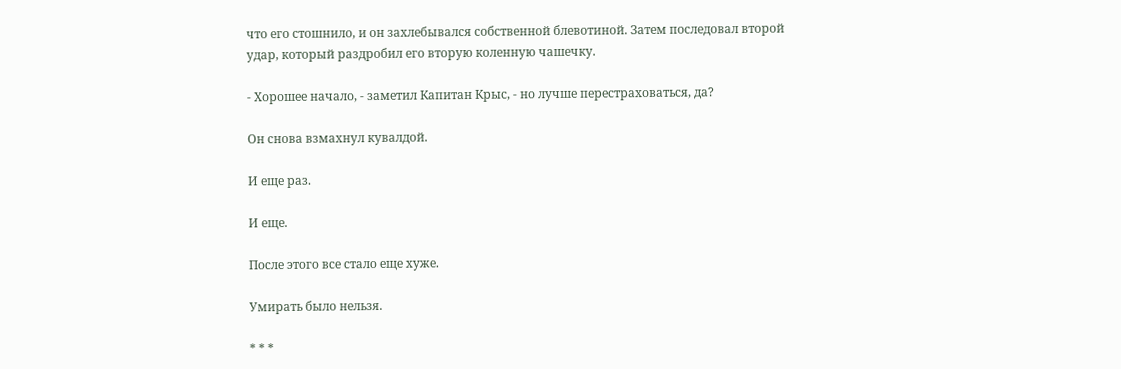что его стошнило, и он захлебывался собственной блевотиной. Затем последовал второй удар, который раздробил его вторую коленную чашечку.

- Хорошее начало, - заметил Капитан Крыс, - но лучше перестраховаться, да?

Он снова взмахнул кувалдой.

И еще раз.

И еще.

После этого все стало еще хуже.

Умирать было нельзя.

* * *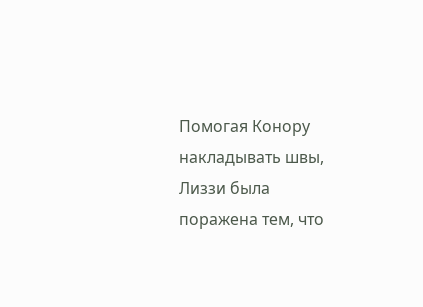Помогая Конору накладывать швы, Лиззи была поражена тем, что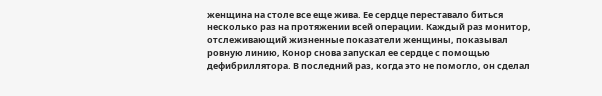женщина на столе все еще жива. Ее сердце переставало биться несколько раз на протяжении всей операции. Каждый раз монитор, отслеживающий жизненные показатели женщины, показывал ровную линию, Конор снова запускал ее сердце с помощью дефибриллятора. В последний раз, когда это не помогло, он сделал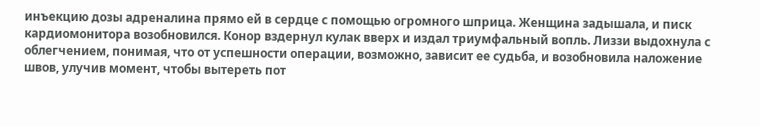инъекцию дозы адреналина прямо ей в сердце с помощью огромного шприца. Женщина задышала, и писк кардиомонитора возобновился. Конор вздернул кулак вверх и издал триумфальный вопль. Лиззи выдохнула с облегчением, понимая, что от успешности операции, возможно, зависит ее судьба, и возобновила наложение швов, улучив момент, чтобы вытереть пот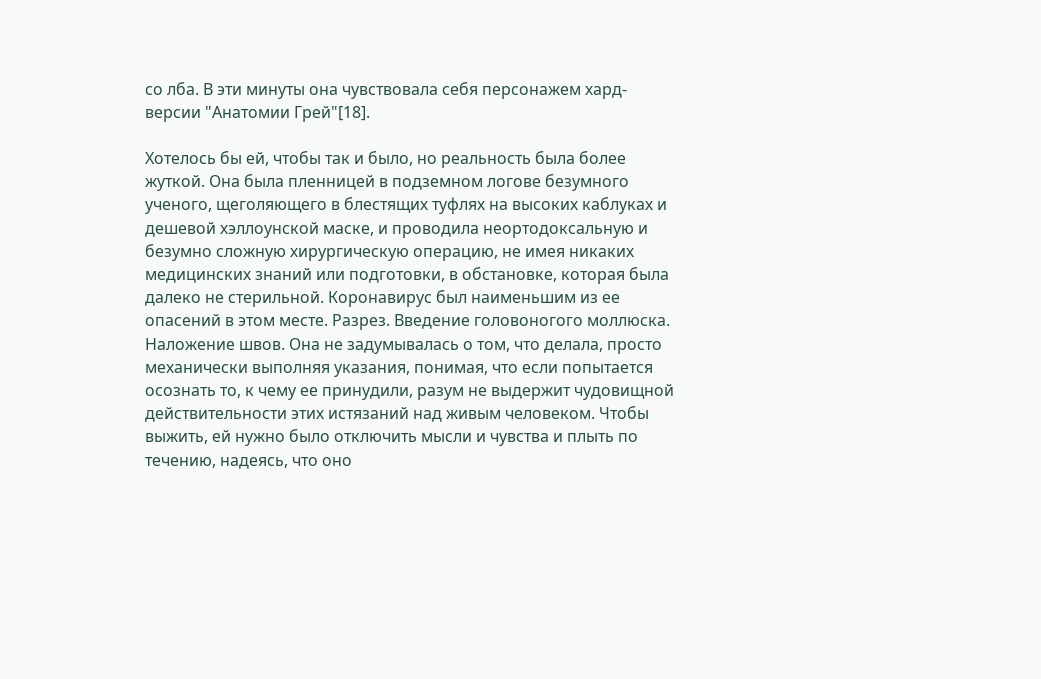со лба. В эти минуты она чувствовала себя персонажем хард-версии "Анатомии Грей"[18].

Хотелось бы ей, чтобы так и было, но реальность была более жуткой. Она была пленницей в подземном логове безумного ученого, щеголяющего в блестящих туфлях на высоких каблуках и дешевой хэллоунской маске, и проводила неортодоксальную и безумно сложную хирургическую операцию, не имея никаких медицинских знаний или подготовки, в обстановке, которая была далеко не стерильной. Коронавирус был наименьшим из ее опасений в этом месте. Разрез. Введение головоногого моллюска. Наложение швов. Она не задумывалась о том, что делала, просто механически выполняя указания, понимая, что если попытается осознать то, к чему ее принудили, разум не выдержит чудовищной действительности этих истязаний над живым человеком. Чтобы выжить, ей нужно было отключить мысли и чувства и плыть по течению, надеясь, что оно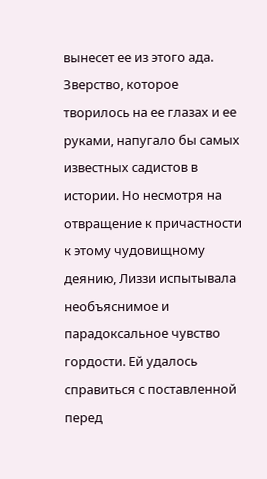вынесет ее из этого ада. Зверство, которое творилось на ее глазах и ее руками, напугало бы самых известных садистов в истории. Но несмотря на отвращение к причастности к этому чудовищному деянию, Лиззи испытывала необъяснимое и парадоксальное чувство гордости. Ей удалось справиться с поставленной перед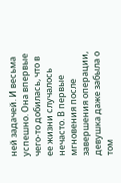ней задачей. И весьма успешно. Она впервые чего-то добилась, что в ее жизни случалось нечасто. В первые мгновения после завершения операции, девушка даже забыла о том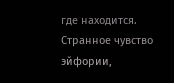где находится. Странное чувство эйфории,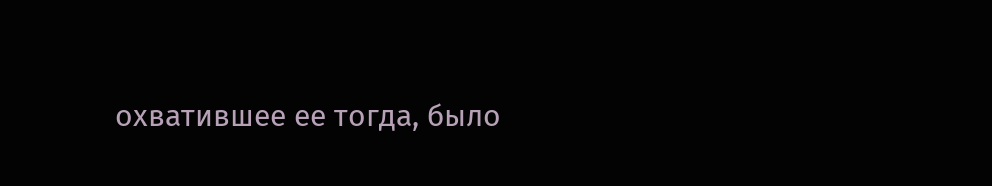охватившее ее тогда, было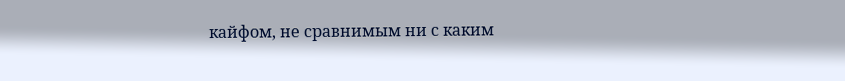кайфом, не сравнимым ни с каким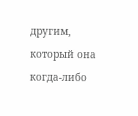другим, который она когда-либо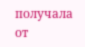получала от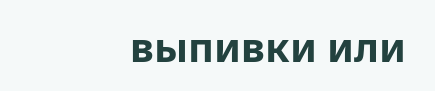выпивки или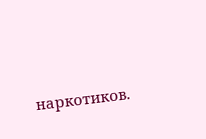наркотиков.